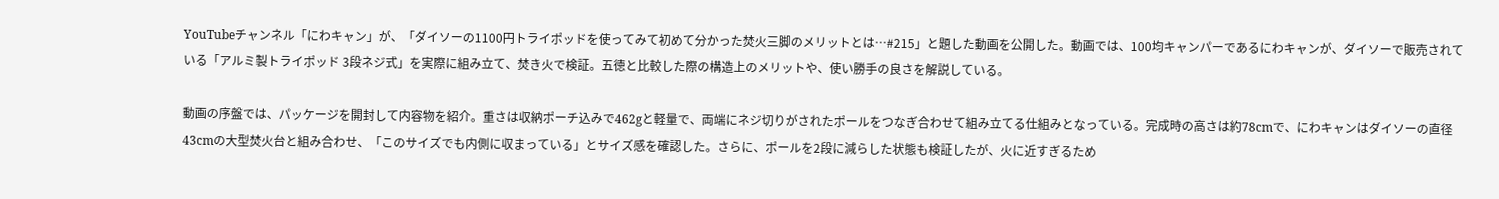YouTubeチャンネル「にわキャン」が、「ダイソーの1100円トライポッドを使ってみて初めて分かった焚火三脚のメリットとは…#215」と題した動画を公開した。動画では、100均キャンパーであるにわキャンが、ダイソーで販売されている「アルミ製トライポッド 3段ネジ式」を実際に組み立て、焚き火で検証。五徳と比較した際の構造上のメリットや、使い勝手の良さを解説している。

動画の序盤では、パッケージを開封して内容物を紹介。重さは収納ポーチ込みで462gと軽量で、両端にネジ切りがされたポールをつなぎ合わせて組み立てる仕組みとなっている。完成時の高さは約78cmで、にわキャンはダイソーの直径43cmの大型焚火台と組み合わせ、「このサイズでも内側に収まっている」とサイズ感を確認した。さらに、ポールを2段に減らした状態も検証したが、火に近すぎるため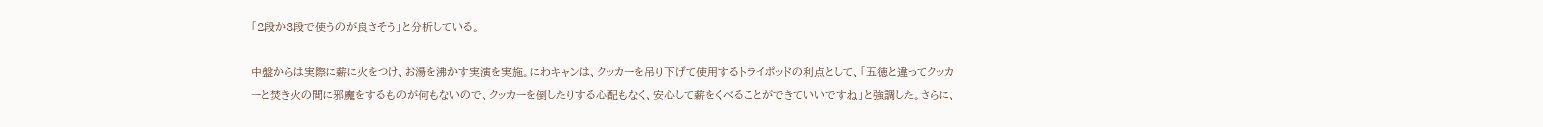「2段か3段で使うのが良さそう」と分析している。

中盤からは実際に薪に火をつけ、お湯を沸かす実演を実施。にわキャンは、クッカーを吊り下げて使用するトライポッドの利点として、「五徳と違ってクッカーと焚き火の間に邪魔をするものが何もないので、クッカーを倒したりする心配もなく、安心して薪をくべることができていいですね」と強調した。さらに、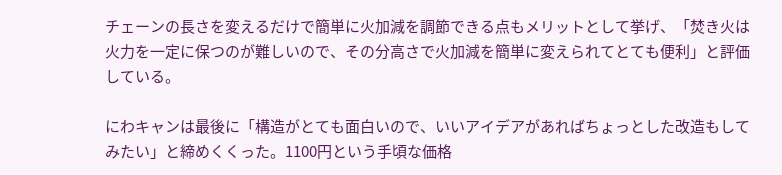チェーンの長さを変えるだけで簡単に火加減を調節できる点もメリットとして挙げ、「焚き火は火力を一定に保つのが難しいので、その分高さで火加減を簡単に変えられてとても便利」と評価している。

にわキャンは最後に「構造がとても面白いので、いいアイデアがあればちょっとした改造もしてみたい」と締めくくった。1100円という手頃な価格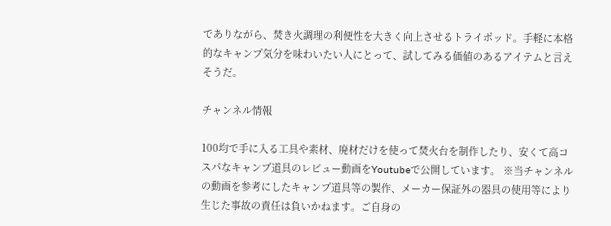でありながら、焚き火調理の利便性を大きく向上させるトライポッド。手軽に本格的なキャンプ気分を味わいたい人にとって、試してみる価値のあるアイテムと言えそうだ。

チャンネル情報

100均で手に入る工具や素材、廃材だけを使って焚火台を制作したり、安くて高コスパなキャンプ道具のレビュー動画をYoutubeで公開しています。 ※当チャンネルの動画を参考にしたキャンプ道具等の製作、メーカー保証外の器具の使用等により生じた事故の責任は負いかねます。ご自身の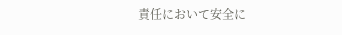責任において安全に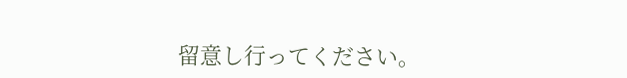留意し行ってください。